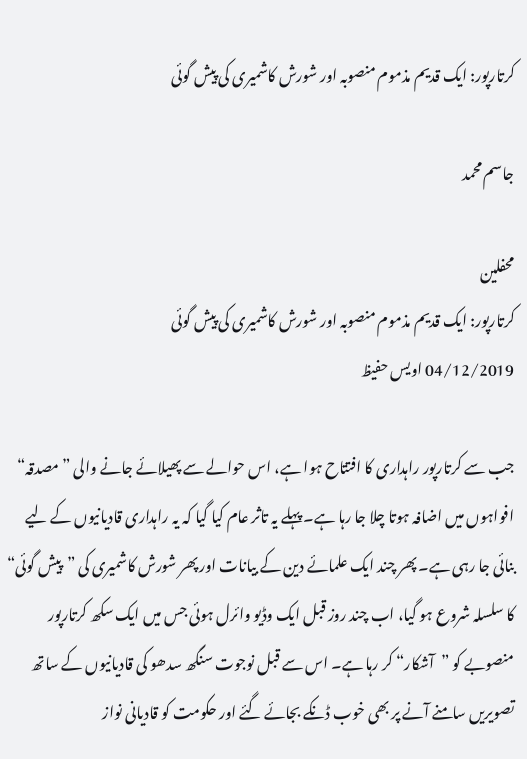کرتارپور: ایک قدیم مذموم منصوبہ اور شورش کاشمیری کی پیش گوئی

جاسم محمد

محفلین
کرتارپور: ایک قدیم مذموم منصوبہ اور شورش کاشمیری کی پیش گوئی
04/12/2019 اویس حفیظ

جب سے کرتارپور راہداری کا افتتاح ہوا ہے، اس حوالے سے پھیلائے جانے والی ”مصدقہ“ افواہوں میں اضافہ ہوتا چلا جا رہا ہے۔ پہلے یہ تاثر عام کیا گیا کہ یہ راہداری قادیانیوں کے لیے بنائی جا رہی ہے۔ پھر چند ایک علمائے دین کے بیانات اور پھر شورش کاشمیری کی ”پیش گوئی“ کا سلسلہ شروع ہو گیا، اب چند روز قبل ایک وڈیو وائرل ہوئی جس میں ایک سکھ کرتارپور منصوبے کو ”آشکار“ کر رہا ہے۔ اس سے قبل نوجوت سنگھ سدھو کی قادیانیوں کے ساتھ تصویریں سامنے آنے پر بھی خوب ڈنکے بجائے گئے اور حکومت کو قادیانی نواز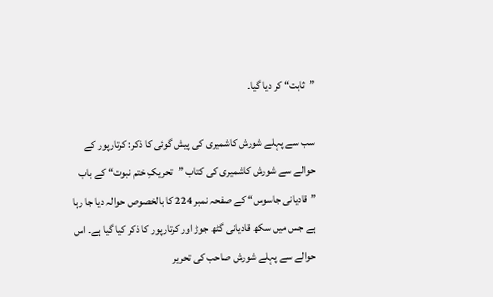”ثابت“ کر دیا گیا۔

سب سے پہلے شورش کاشمیری کی پیش گوئی کا ذکر: کرتارپور کے حوالے سے شورش کاشمیری کی کتاب ”تحریکِ ختم نبوت“ کے باب ”قادیانی جاسوس“ کے صفحہ نمبر 224 کا بالخصوص حوالہ دیا جا رہا ہے جس میں سکھ قادیانی گٹھ جوڑ اور کرتارپور کا ذکر کیا گیا ہے۔ اس حوالے سے پہلے شورش صاحب کی تحریر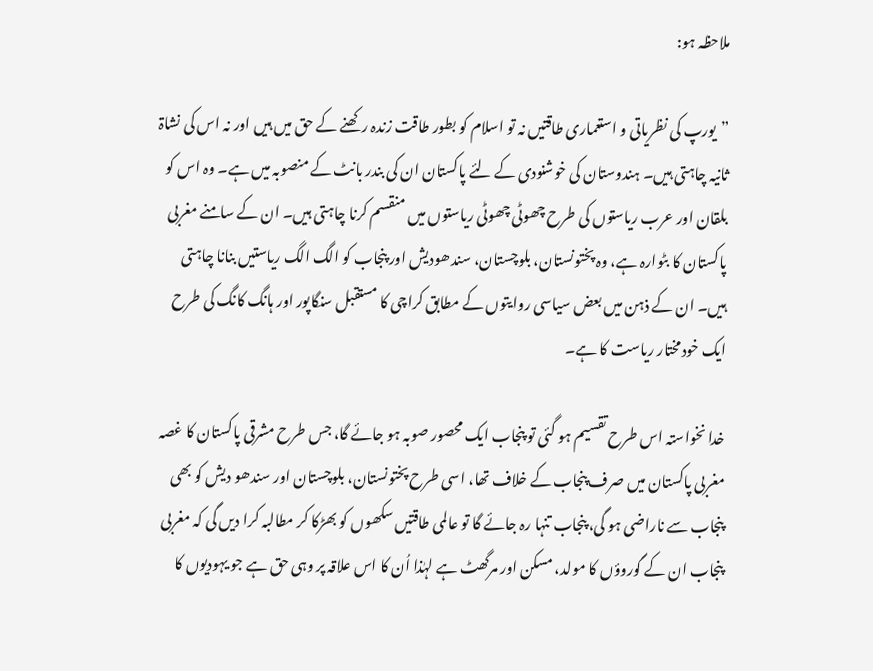ملاحظہ ہو:

”یورپ کی نظریاتی و استعماری طاقتیں نہ تو اسلام کو بطور طاقت زندہ رکھنے کے حق میں ہیں اور نہ اس کی نشاۃ ثانیہ چاہتی ہیں۔ ہندوستان کی خوشنودی کے لئے پاکستان ان کی بندر بانٹ کے منصوبہ میں ہے۔ وہ اس کو بلقان اور عرب ریاستوں کی طرح چھوٹی چھوٹی ریاستوں میں منقسم کرنا چاہتی ہیں۔ ان کے سامنے مغربی پاکستان کا بٹوارہ ہے، وہ پختونستان، بلوچستان، سندھودیش اور پنجاب کو الگ الگ ریاستیں بنانا چاہتی ہیں۔ ان کے ذہن میں بعض سیاسی روایتوں کے مطابق کراچی کا مستقبل سنگاپور اور ہانگ کانگ کی طرح ایک خودمختار ریاست کا ہے۔

خدا نخواستہ اس طرح تقسیم ہو گئی تو پنجاب ایک محصور صوبہ ہو جائے گا، جس طرح مشرقی پاکستان کا غصہ مغربی پاکستان میں صرف پنجاب کے خلاف تھا، اسی طرح پختونستان، بلوچستان اور سندھو دیش کو بھی پنجاب سے ناراضی ہو گی، پنجاب تنہا رہ جائے گا تو عالمی طاقتیں سکھوں کو بھڑکا کر مطالبہ کرا دیں گی کہ مغربی پنجاب ان کے گوروؤں کا مولد، مسکن اور مرگھٹ ہے لہٰذا اُن کا اس علاقہ پر وہی حق ہے جو یہودیوں کا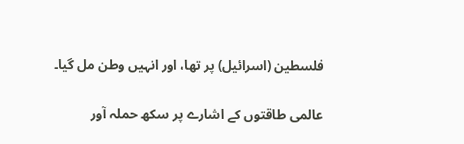فلسطین (اسرائیل) پر تھا، اور انہیں وطن مل گیا۔

عالمی طاقتوں کے اشارے پر سکھ حملہ آور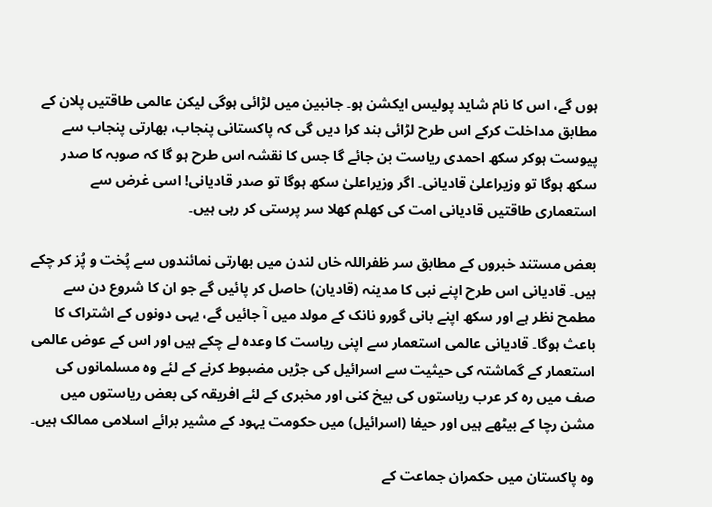ہوں گے، اس کا نام شاید پولیس ایکشن ہو۔ جانبین میں لڑائی ہوگی لیکن عالمی طاقتیں پلان کے مطابق مداخلت کرکے اس طرح لڑائی بند کرا دیں گی کہ پاکستانی پنجاب، بھارتی پنجاب سے پیوست ہوکر سکھ احمدی ریاست بن جائے گا جس کا نقشہ اس طرح ہو گا کہ صوبہ کا صدر سکھ ہوگا تو وزیراعلیٰ قادیانی۔ اگر وزیراعلیٰ سکھ ہوگا تو صدر قادیانی! اسی غرض سے استعماری طاقتیں قادیانی امت کی کھلم کھلا سر پرستی کر رہی ہیں۔

بعض مستند خبروں کے مطابق سر ظفراللہ خاں لندن میں بھارتی نمائندوں سے پُخت و پُز کر چکے ہیں۔ قادیانی اس طرح اپنے نبی کا مدینہ (قادیان) حاصل کر پائیں گے جو ان کا شروع دن سے مطمح نظر ہے اور سکھ اپنے بانی گورو نانک کے مولد میں آ جائیں گے، یہی دونوں کے اشتراک کا باعث ہوگا۔ قادیانی عالمی استعمار سے اپنی ریاست کا وعدہ لے چکے ہیں اور اس کے عوض عالمی استعمار کے گماشتہ کی حیثیت سے اسرائیل کی جڑیں مضبوط کرنے کے لئے وہ مسلمانوں کی صف میں رہ کر عرب ریاستوں کی بیخ کنی اور مخبری کے لئے افریقہ کی بعض ریاستوں میں مشن رچا کے بیٹھے ہیں اور حیفا (اسرائیل) میں حکومت یہود کے مشیر برائے اسلامی ممالک ہیں۔

وہ پاکستان میں حکمران جماعت کے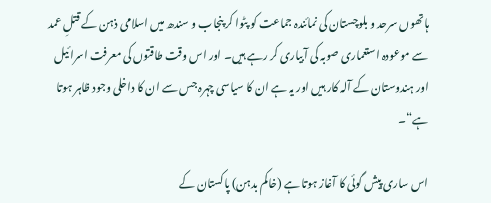ہاتھوں سرحد و بلوچستان کی نمائندہ جماعت کو پٹوا کر پنجاب و سندھ میں اسلامی ذہن کے قتلِ عمد سے موعودہ استعماری صوبہ کی آبیاری کر رہے ہیں۔ اور اس وقت طاقتوں کی معرفت اسرائیل اور ہندوستان کے آلہ کار ہیں اور یہ ہے ان کا سیاسی چہرہ جس سے ان کا داخلی وجود ظاہر ہوتا ہے“۔

اس ساری پیش گوئی کا آغاز ہوتا ہے (خاکم بدہن) پاکستان کے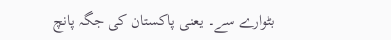بٹوارے سے۔ یعنی پاکستان کی جگہ پانچ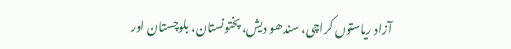آزاد ریاستوں کراچی، سندھو دیش، پختونستان، بلوچستان اور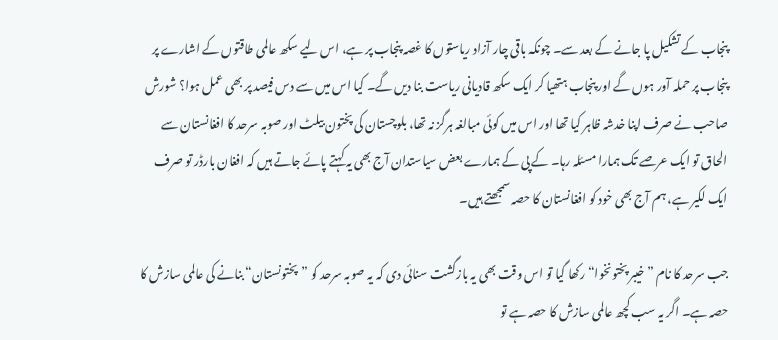پنجاب کے تشکیل پا جانے کے بعد سے۔ چونکہ باقی چار آزاد ریاستوں کا غصہ پنجاب پر ہے، اس لیے سکھ عالمی طاقتوں کے اشارے پر پنجاب پر حملہ آور ہوں گے اور پنجاب ہتھیا کر ایک سکھ قادیانی ریاست بنا دیں گے۔ کیا اس میں سے دس فیصد پر بھی عمل ہوا؟ شورش صاحب نے صرف اپنا خدشہ ظاہر کیا تھا اور اس میں کوئی مبالغہ ہرگز نہ تھا، بلوچستان کی پختون بیلٹ اور صوبہ سرحد کا افغانستان سے الحاق تو ایک عرصے تک ہمارا مسئلہ رہا۔ کے پی کے ہمارے بعض سیاستدان آج بھی یہ کہتے پائے جاتے ہیں کہ افغان بارڈر تو صرف ایک لکیر ہے، ہم آج بھی خود کو افغانستان کا حصہ سمجھتے ہیں۔

جب سرحد کا نام ”خیبر پختونخوا“ رکھا گیا تو اس وقت بھی یہ بازگشت سنائی دی کہ یہ صوبہ سرحد کو ”پختونستان“ بنانے کی عالمی سازش کا حصہ ہے۔ اگر یہ سب کچھ عالمی سازش کا حصہ ہے تو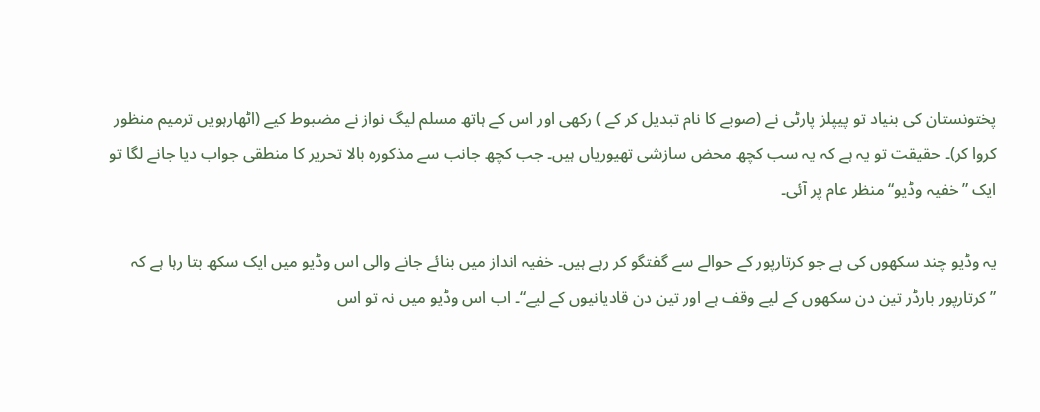پختونستان کی بنیاد تو پیپلز پارٹی نے (صوبے کا نام تبدیل کر کے ) رکھی اور اس کے ہاتھ مسلم لیگ نواز نے مضبوط کیے (اٹھارہویں ترمیم منظور کروا کر)۔ حقیقت تو یہ ہے کہ یہ سب کچھ محض سازشی تھیوریاں ہیں۔ جب کچھ جانب سے مذکورہ بالا تحریر کا منطقی جواب دیا جانے لگا تو ایک ”خفیہ وڈیو“ منظر عام پر آئی۔

یہ وڈیو چند سکھوں کی ہے جو کرتارپور کے حوالے سے گفتگو کر رہے ہیں۔ خفیہ انداز میں بنائے جانے والی اس وڈیو میں ایک سکھ بتا رہا ہے کہ ”کرتارپور بارڈر تین دن سکھوں کے لیے وقف ہے اور تین دن قادیانیوں کے لیے“۔ اب اس وڈیو میں نہ تو اس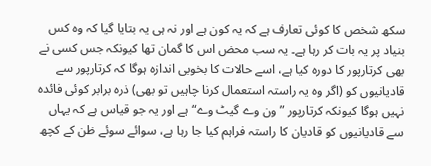سکھ شخص کا کوئی تعارف ہے کہ یہ کون ہے اور نہ ہی یہ بتایا گیا کہ وہ کس بنیاد پر یہ بات کر رہا ہے۔ یہ سب محض اس کا گمان تھا کیونکہ جس کسی نے بھی کرتارپور کا دورہ کیا ہے، اسے حالات کا بخوبی اندازہ ہوگا کہ کرتارپور سے قادیانیوں کو (اگر وہ یہ راستہ استعمال کرنا چاہیں تو بھی) ذرہ برابر کوئی فائدہ نہیں ہوگا کیونکہ کرتارپور ”ون وے گیٹ وے“ ہے اور یہ جو قیاس ہے کہ یہاں سے قادیانیوں کو قادیان کا راستہ فراہم کیا جا رہا ہے، سوائے سوئے ظن کے کچھ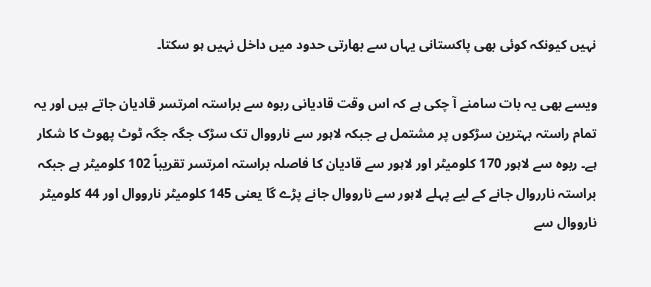نہیں کیونکہ کوئی بھی پاکستانی یہاں سے بھارتی حدود میں داخل نہیں ہو سکتا۔

ویسے بھی یہ بات سامنے آ چکی ہے کہ اس وقت قادیانی ربوہ سے براستہ امرتسر قادیان جاتے ہیں اور یہ تمام راستہ بہترین سڑکوں پر مشتمل ہے جبکہ لاہور سے نارووال تک سڑک جگہ جگہ ٹوٹ پھوٹ کا شکار ہے۔ ربوہ سے لاہور 170 کلومیٹر اور لاہور سے قادیان کا فاصلہ براستہ امرتسر تقریباً 102 کلومیٹر ہے جبکہ براستہ نارروال جانے کے لیے پہلے لاہور سے نارووال جانے پڑے گا یعنی 145 کلومیٹر نارووال اور 44 کلومیٹر نارووال سے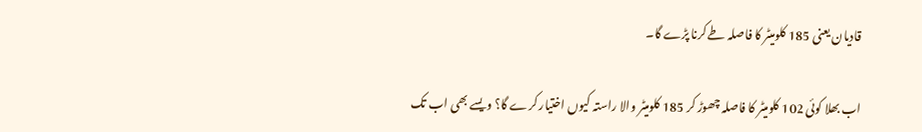قادیان یعنی 185 کلومیٹر کا فاصلہ طے کرنا پڑے گا۔

اب بھلا کوئی 102 کلومیٹر کا فاصلہ چھوڑ کر 185 کلومیٹر والا راستہ کیوں اختیار کرے گا؟ ویسے بھی اب تک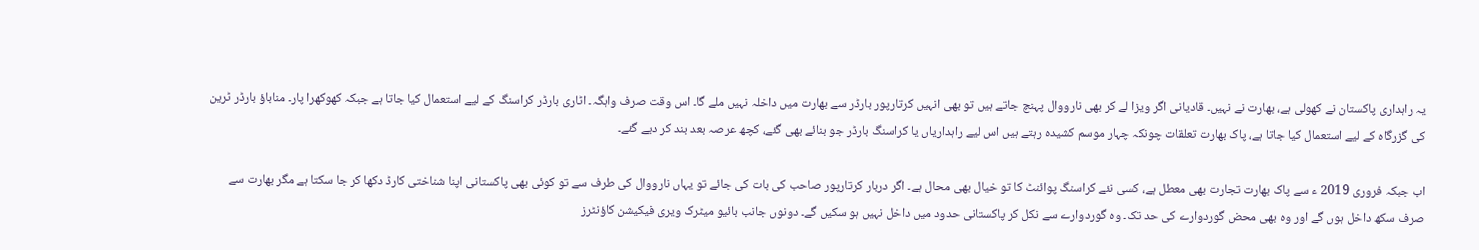یہ راہداری پاکستان نے کھولی ہے، بھارت نے نہیں۔ قادیانی اگر ویزا لے کر بھی نارووال پہنچ جاتے ہیں تو بھی انہیں کرتارپور بارڈر سے بھارت میں داخلہ نہیں ملے گا۔ اس وقت صرف واہگہ۔ اٹاری بارڈر کراسنگ کے لیے استعمال کیا جاتا ہے جبکہ کھوکھرا پار۔ مناباؤ بارڈر ٹرین کی گزرگاہ کے لیے استعمال کیا جاتا ہے، پاک بھارت تعلقات چونکہ چہار موسم کشیدہ رہتے ہیں اس لیے راہداریاں یا کراسنگ بارڈر جو بنائے بھی گئے، کچھ عرصہ بعد بند کر دیے گئے۔

اب جبکہ فروری 2019 ء سے پاک بھارت تجارت بھی معطل ہے، کسی نئے کراسنگ پوائنٹ کا تو خیال بھی محال ہے۔ اگر دربار کرتارپور صاحب کی بات کی جائے تو یہاں نارووال کی طرف سے تو کوئی بھی پاکستانی اپنا شناختی کارڈ دکھا کر جا سکتا ہے مگر بھارت سے صرف سکھ داخل ہوں گے اور وہ بھی محض گوردوارے کی حد تک۔ وہ گوردوارے سے نکل کر پاکستانی حدود میں داخل نہیں ہو سکیں گے۔ دونوں جانب بائیو میٹرک ویری فیکیشن کاؤنٹرز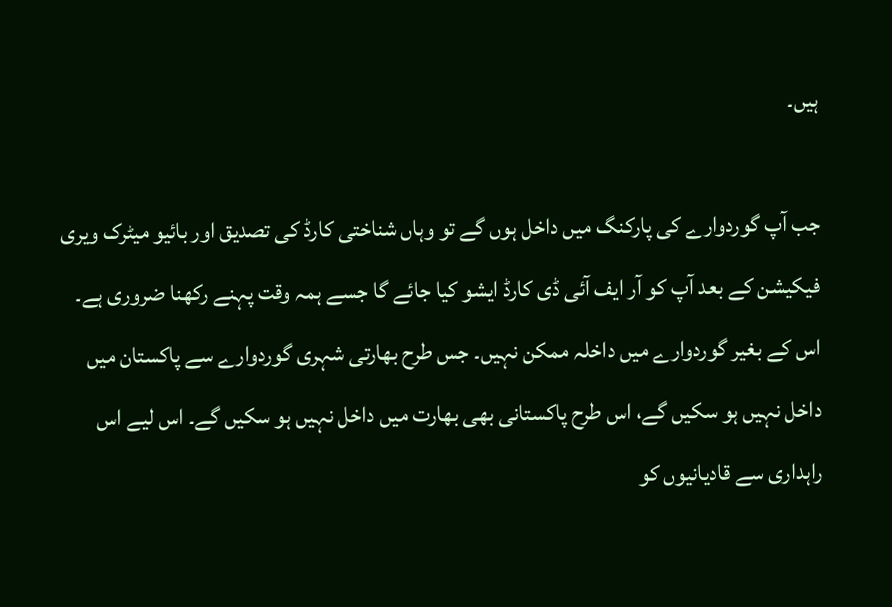ہیں۔

جب آپ گوردوارے کی پارکنگ میں داخل ہوں گے تو وہاں شناختی کارڈ کی تصدیق اور بائیو میٹرک ویری فیکیشن کے بعد آپ کو آر ایف آئی ڈی کارڈ ایشو کیا جائے گا جسے ہمہ وقت پہنے رکھنا ضروری ہے۔ اس کے بغیر گوردوارے میں داخلہ ممکن نہیں۔ جس طرح بھارتی شہری گوردوارے سے پاکستان میں داخل نہیں ہو سکیں گے، اس طرح پاکستانی بھی بھارت میں داخل نہیں ہو سکیں گے۔ اس لیے اس راہداری سے قادیانیوں کو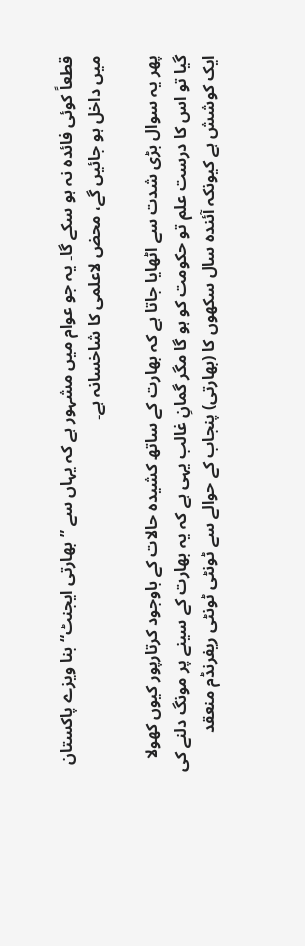قطعاً کوئی فائدہ نہ ہو سکے گا۔ یہ جو عوام میں مشہور ہے کہ یہاں سے ”بھارتی ایجنٹ“ بنا ویزے پاکستان میں داخل ہو جائیں گے، محض لاعلمی کا شاخسانہ ہے۔

پھر یہ سوال بڑی شدت سے اٹھایا جاتا ہے کہ بھارت کے ساتھ کشیدہ حالات کے باوجود کرتارپور کیوں کھولا گیا تو اس کا درست علم تو حکومت کو ہو گا مگر گمانِ غالب یہی ہے کہ یہ بھارت کے سینے پر مونگ دلنے کی ایک کوشش ہے کیونکہ آئندہ سال سکھوں کا (بھارتی) پنجاب کے حوالے سے ٹونٹی ٹونٹی ریفرنڈم منعقد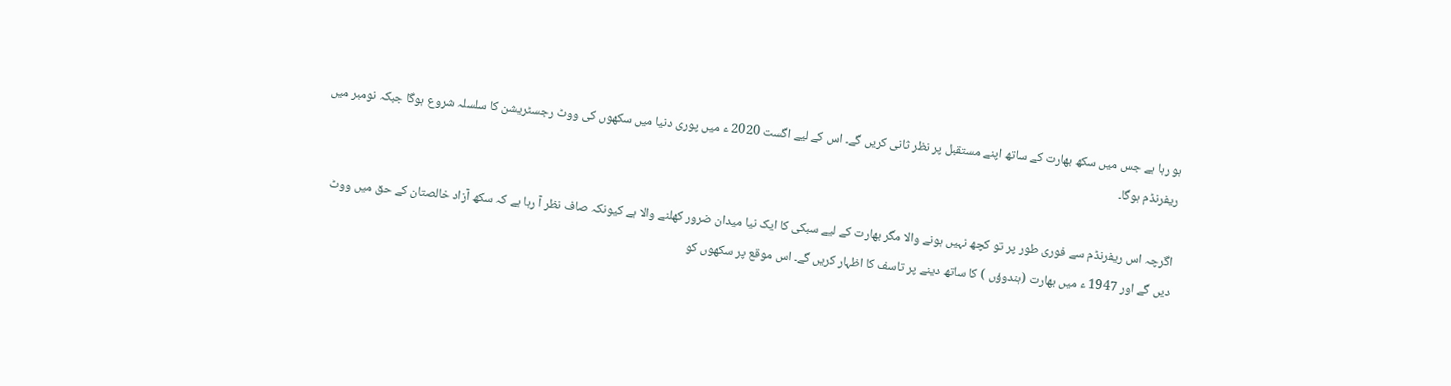ہو رہا ہے جس میں سکھ بھارت کے ساتھ اپنے مستقبل پر نظر ثانی کریں گے۔ اس کے لیے اگست 2020 ء میں پوری دنیا میں سکھوں کی ووٹ رجسٹریشن کا سلسلہ شروع ہوگا جبکہ نومبر میں ریفرنڈم ہوگا۔

اگرچہ اس ریفرنڈم سے فوری طور پر تو کچھ نہیں ہونے والا مگر بھارت کے لیے سبکی کا ایک نیا میدان ضرور کھلنے والا ہے کیونکہ صاف نظر آ رہا ہے کہ سکھ آزاد خالصتان کے حق میں ووٹ دیں گے اور 1947 ء میں بھارت (ہندوؤں ) کا ساتھ دینے پر تاسف کا اظہار کریں گے۔ اس موقع پر سکھوں کو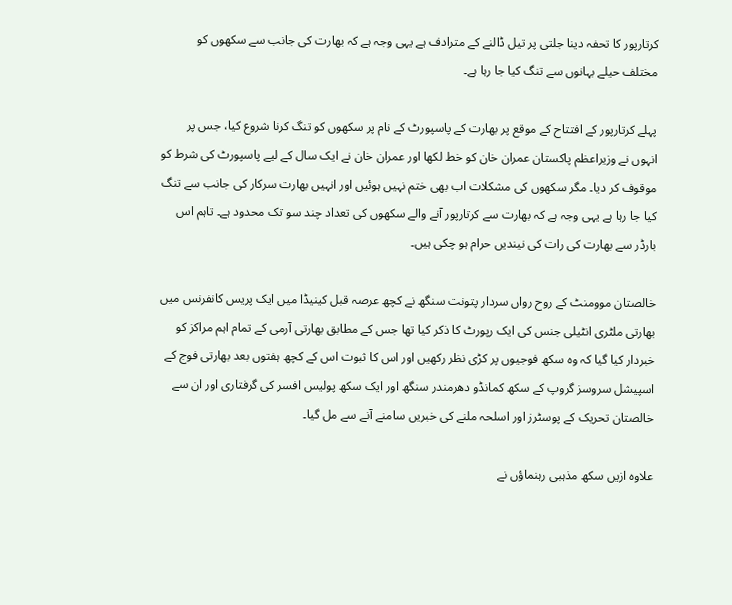کرتارپور کا تحفہ دینا جلتی پر تیل ڈالنے کے مترادف ہے یہی وجہ ہے کہ بھارت کی جانب سے سکھوں کو مختلف حیلے بہانوں سے تنگ کیا جا رہا ہے۔

پہلے کرتارپور کے افتتاح کے موقع پر بھارت کے پاسپورٹ کے نام پر سکھوں کو تنگ کرنا شروع کیا، جس پر انہوں نے وزیراعظم پاکستان عمران خان کو خط لکھا اور عمران خان نے ایک سال کے لیے پاسپورٹ کی شرط کو موقوف کر دیا۔ مگر سکھوں کی مشکلات اب بھی ختم نہیں ہوئیں اور انہیں بھارت سرکار کی جانب سے تنگ کیا جا رہا ہے یہی وجہ ہے کہ بھارت سے کرتارپور آنے والے سکھوں کی تعداد چند سو تک محدود ہے۔ تاہم اس بارڈر سے بھارت کی رات کی نیندیں حرام ہو چکی ہیں۔

خالصتان موومنٹ کے روح رواں سردار پتونت سنگھ نے کچھ عرصہ قبل کینیڈا میں ایک پریس کانفرنس میں بھارتی ملٹری انٹیلی جنس کی ایک رپورٹ کا ذکر کیا تھا جس کے مطابق بھارتی آرمی کے تمام اہم مراکز کو خبردار کیا گیا کہ وہ سکھ فوجیوں پر کڑی نظر رکھیں اور اس کا ثبوت اس کے کچھ ہفتوں بعد بھارتی فوج کے اسپیشل سروسز گروپ کے سکھ کمانڈو دھرمندر سنگھ اور ایک سکھ پولیس افسر کی گرفتاری اور ان سے خالصتان تحریک کے پوسٹرز اور اسلحہ ملنے کی خبریں سامنے آنے سے مل گیا۔

علاوہ ازیں سکھ مذہبی رہنماؤں نے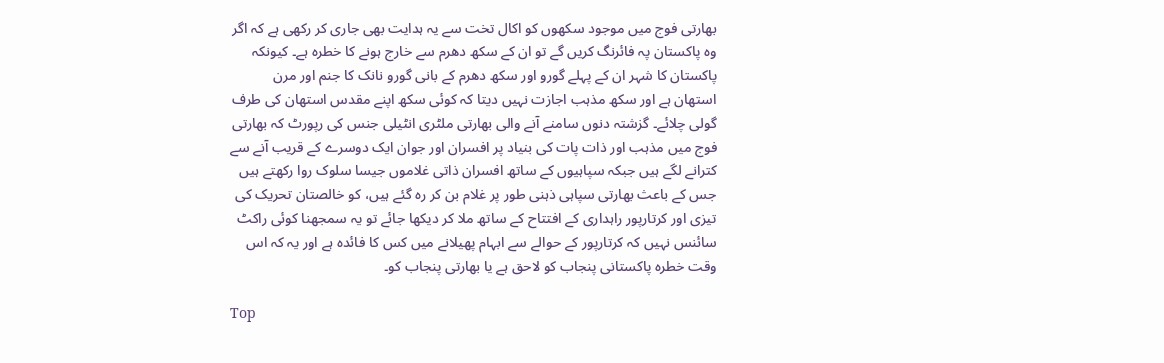بھارتی فوج میں موجود سکھوں کو اکال تخت سے یہ ہدایت بھی جاری کر رکھی ہے کہ اگر وہ پاکستان پہ فائرنگ کریں گے تو ان کے سکھ دھرم سے خارج ہونے کا خطرہ ہے۔ کیونکہ پاکستان کا شہر ان کے پہلے گورو اور سکھ دھرم کے بانی گورو نانک کا جنم اور مرن استھان ہے اور سکھ مذہب اجازت نہیں دیتا کہ کوئی سکھ اپنے مقدس استھان کی طرف گولی چلائے۔ گزشتہ دنوں سامنے آنے والی بھارتی ملٹری انٹیلی جنس کی رپورٹ کہ بھارتی فوج میں مذہب اور ذات پات کی بنیاد پر افسران اور جوان ایک دوسرے کے قریب آنے سے کترانے لگے ہیں جبکہ سپاہیوں کے ساتھ افسران ذاتی غلاموں جیسا سلوک روا رکھتے ہیں جس کے باعث بھارتی سپاہی ذہنی طور پر غلام بن کر رہ گئے ہیں، کو خالصتان تحریک کی تیزی اور کرتارپور راہداری کے افتتاح کے ساتھ ملا کر دیکھا جائے تو یہ سمجھنا کوئی راکٹ سائنس نہیں کہ کرتارپور کے حوالے سے ابہام پھیلانے میں کس کا فائدہ ہے اور یہ کہ اس وقت خطرہ پاکستانی پنجاب کو لاحق ہے یا بھارتی پنجاب کو۔

Top